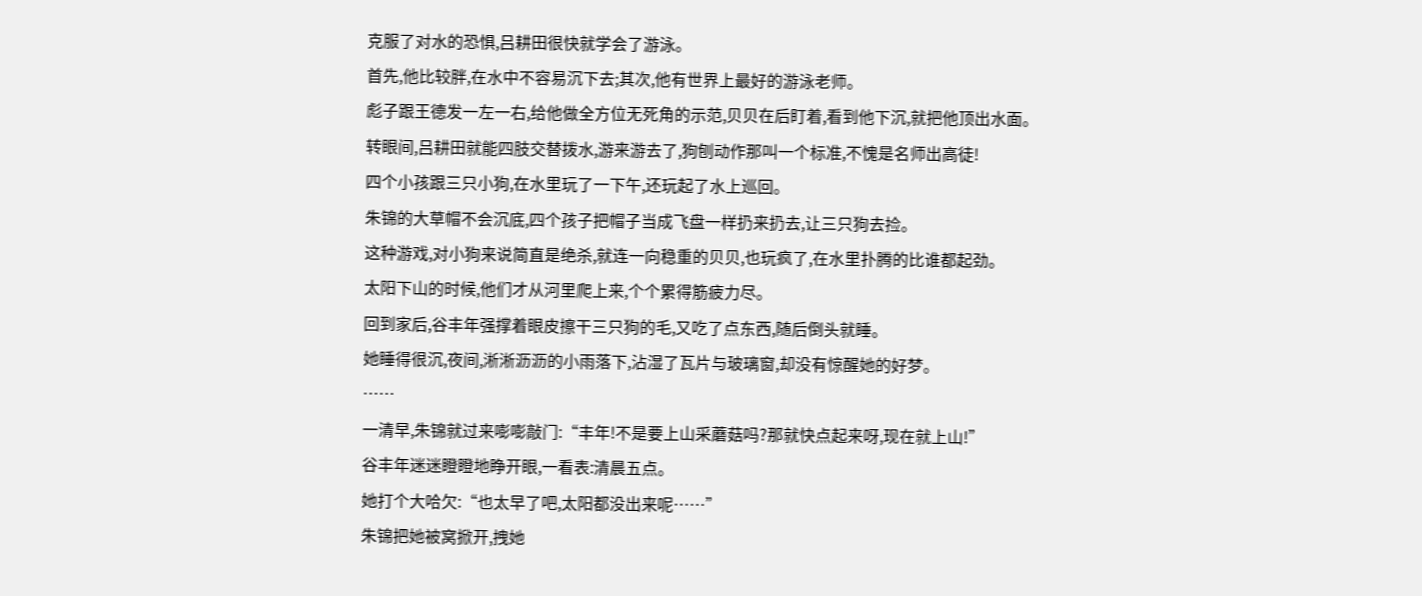克服了对水的恐惧,吕耕田很快就学会了游泳。
首先,他比较胖,在水中不容易沉下去;其次,他有世界上最好的游泳老师。
彪子跟王德发一左一右,给他做全方位无死角的示范,贝贝在后盯着,看到他下沉,就把他顶出水面。
转眼间,吕耕田就能四肢交替拨水,游来游去了,狗刨动作那叫一个标准,不愧是名师出高徒!
四个小孩跟三只小狗,在水里玩了一下午,还玩起了水上巡回。
朱锦的大草帽不会沉底,四个孩子把帽子当成飞盘一样扔来扔去,让三只狗去捡。
这种游戏,对小狗来说简直是绝杀,就连一向稳重的贝贝,也玩疯了,在水里扑腾的比谁都起劲。
太阳下山的时候,他们才从河里爬上来,个个累得筋疲力尽。
回到家后,谷丰年强撑着眼皮擦干三只狗的毛,又吃了点东西,随后倒头就睡。
她睡得很沉,夜间,淅淅沥沥的小雨落下,沾湿了瓦片与玻璃窗,却没有惊醒她的好梦。
……
一清早,朱锦就过来嘭嘭敲门:“丰年!不是要上山采蘑菇吗?那就快点起来呀,现在就上山!”
谷丰年迷迷瞪瞪地睁开眼,一看表:清晨五点。
她打个大哈欠:“也太早了吧,太阳都没出来呢……”
朱锦把她被窝掀开,拽她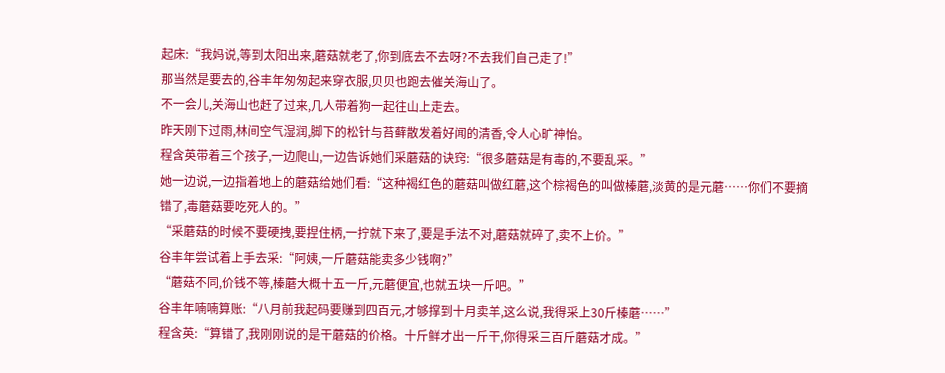起床:“我妈说,等到太阳出来,蘑菇就老了,你到底去不去呀?不去我们自己走了!”
那当然是要去的,谷丰年匆匆起来穿衣服,贝贝也跑去催关海山了。
不一会儿,关海山也赶了过来,几人带着狗一起往山上走去。
昨天刚下过雨,林间空气湿润,脚下的松针与苔藓散发着好闻的清香,令人心旷神怡。
程含英带着三个孩子,一边爬山,一边告诉她们采蘑菇的诀窍:“很多蘑菇是有毒的,不要乱采。”
她一边说,一边指着地上的蘑菇给她们看:“这种褐红色的蘑菇叫做红蘑,这个棕褐色的叫做榛蘑,淡黄的是元蘑……你们不要摘错了,毒蘑菇要吃死人的。”
“采蘑菇的时候不要硬拽,要捏住柄,一拧就下来了,要是手法不对,蘑菇就碎了,卖不上价。”
谷丰年尝试着上手去采:“阿姨,一斤蘑菇能卖多少钱啊?”
“蘑菇不同,价钱不等,榛蘑大概十五一斤,元蘑便宜,也就五块一斤吧。”
谷丰年喃喃算账:“八月前我起码要赚到四百元,才够撑到十月卖羊,这么说,我得采上30斤榛蘑……”
程含英:“算错了,我刚刚说的是干蘑菇的价格。十斤鲜才出一斤干,你得采三百斤蘑菇才成。”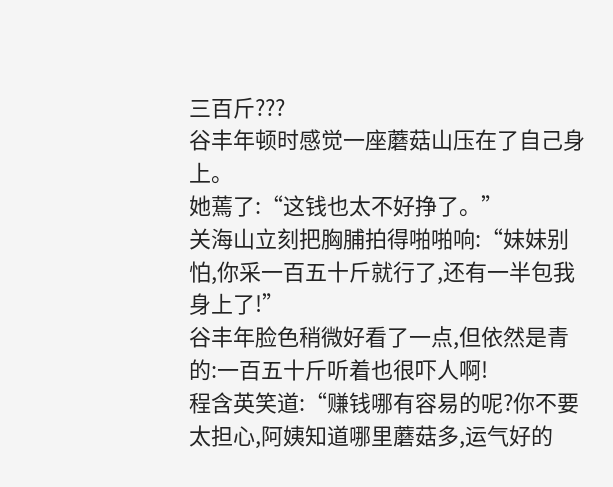三百斤???
谷丰年顿时感觉一座蘑菇山压在了自己身上。
她蔫了:“这钱也太不好挣了。”
关海山立刻把胸脯拍得啪啪响:“妹妹别怕,你采一百五十斤就行了,还有一半包我身上了!”
谷丰年脸色稍微好看了一点,但依然是青的:一百五十斤听着也很吓人啊!
程含英笑道:“赚钱哪有容易的呢?你不要太担心,阿姨知道哪里蘑菇多,运气好的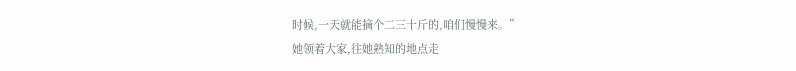时候,一天就能摘个二三十斤的,咱们慢慢来。”
她领着大家,往她熟知的地点走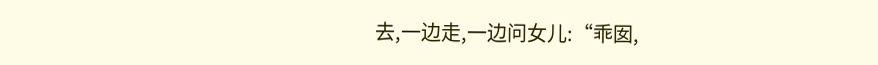去,一边走,一边问女儿:“乖囡,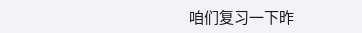咱们复习一下昨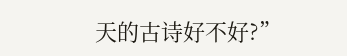天的古诗好不好?”